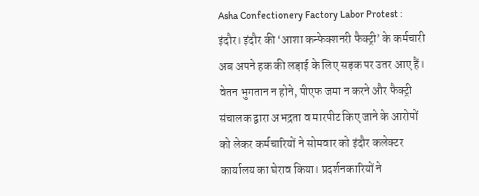Asha Confectionery Factory Labor Protest : इंदौर। इंदौर की ‘आशा कन्फेक्शनरी फैक्ट्री’ के कर्मचारी अब अपने हक की लड़ाई के लिए सड़क पर उतर आए हैं। वेतन भुगतान न होने, पीएफ जमा न करने और फैक्ट्री संचालक द्वारा अभद्रता व मारपीट किए जाने के आरोपों को लेकर कर्मचारियों ने सोमवार को इंदौर कलेक्टर कार्यालय का घेराव किया। प्रदर्शनकारियों ने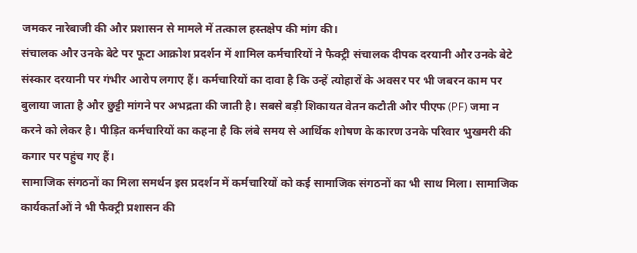जमकर नारेबाजी की और प्रशासन से मामले में तत्काल हस्तक्षेप की मांग की।
संचालक और उनके बेटे पर फूटा आक्रोश प्रदर्शन में शामिल कर्मचारियों ने फैक्ट्री संचालक दीपक दरयानी और उनके बेटे संस्कार दरयानी पर गंभीर आरोप लगाए हैं। कर्मचारियों का दावा है कि उन्हें त्योहारों के अवसर पर भी जबरन काम पर बुलाया जाता है और छुट्टी मांगने पर अभद्रता की जाती है। सबसे बड़ी शिकायत वेतन कटौती और पीएफ (PF) जमा न करने को लेकर है। पीड़ित कर्मचारियों का कहना है कि लंबे समय से आर्थिक शोषण के कारण उनके परिवार भुखमरी की कगार पर पहुंच गए हैं।
सामाजिक संगठनों का मिला समर्थन इस प्रदर्शन में कर्मचारियों को कई सामाजिक संगठनों का भी साथ मिला। सामाजिक कार्यकर्ताओं ने भी फैक्ट्री प्रशासन की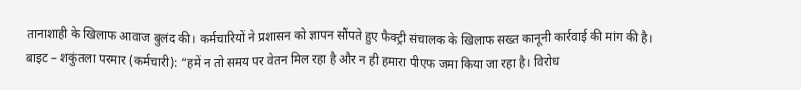तानाशाही के खिलाफ आवाज बुलंद की। कर्मचारियों ने प्रशासन को ज्ञापन सौंपते हुए फैक्ट्री संचालक के खिलाफ सख्त कानूनी कार्रवाई की मांग की है।
बाइट – शकुंतला परमार (कर्मचारी): “हमें न तो समय पर वेतन मिल रहा है और न ही हमारा पीएफ जमा किया जा रहा है। विरोध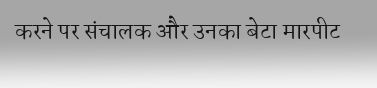करने पर संचालक और उनका बेटा मारपीट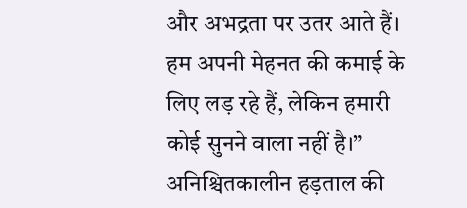और अभद्रता पर उतर आते हैं। हम अपनी मेहनत की कमाई के लिए लड़ रहे हैं, लेकिन हमारी कोई सुनने वाला नहीं है।”
अनिश्चितकालीन हड़ताल की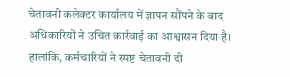चेतावनी कलेक्टर कार्यालय में ज्ञापन सौंपने के बाद अधिकारियों ने उचित कार्रवाई का आश्वासन दिया है। हालांकि, कर्मचारियों ने स्पष्ट चेतावनी दी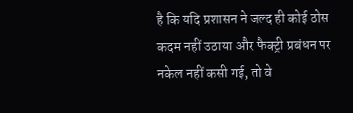है कि यदि प्रशासन ने जल्द ही कोई ठोस कदम नहीं उठाया और फैक्ट्री प्रबंधन पर नकेल नहीं कसी गई, तो वे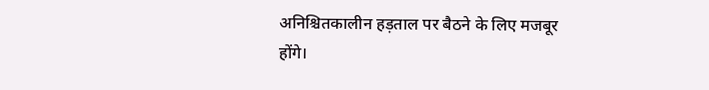अनिश्चितकालीन हड़ताल पर बैठने के लिए मजबूर होंगे।